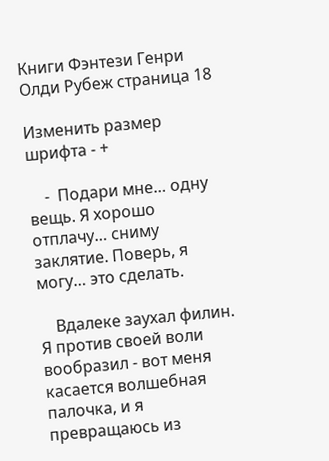Книги Фэнтези Генри Олди Рубеж страница 18

Изменить размер шрифта - +

    -  Подари мне… одну вещь. Я хорошо отплачу… сниму заклятие. Поверь, я могу… это сделать.

    Вдалеке заухал филин. Я против своей воли вообразил - вот меня касается волшебная палочка, и я превращаюсь из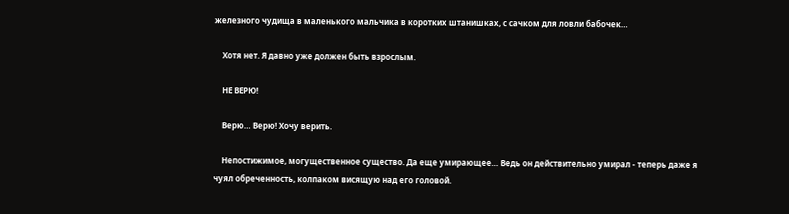железного чудища в маленького мальчика в коротких штанишках, с сачком для ловли бабочек…

    Хотя нет. Я давно уже должен быть взрослым.

    НЕ ВЕРЮ!

    Верю… Верю! Хочу верить.

    Непостижимое, могущественное существо. Да еще умирающее… Ведь он действительно умирал - теперь даже я чуял обреченность, колпаком висящую над его головой.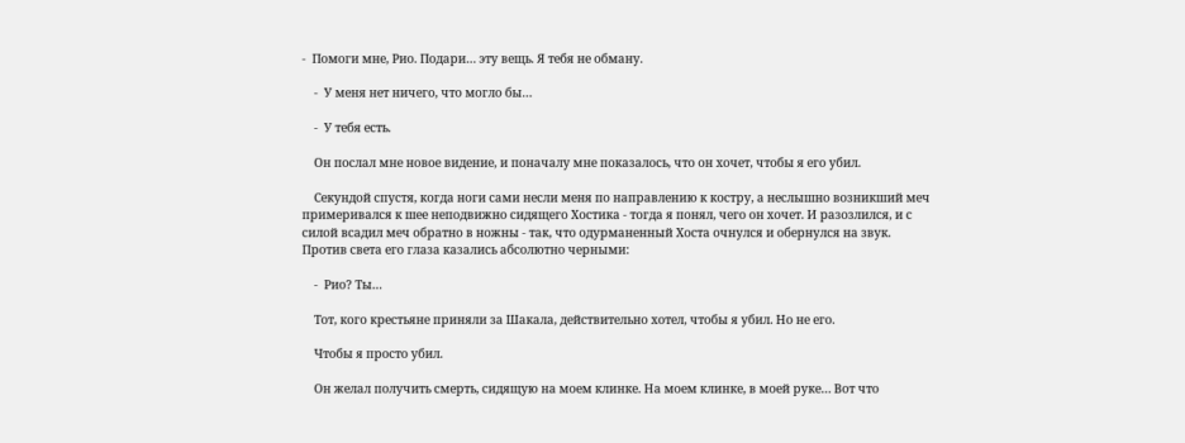-  Помоги мне, Рио. Подари… эту вещь. Я тебя не обману.

    -  У меня нет ничего, что могло бы…

    -  У тебя есть.

    Он послал мне новое видение, и поначалу мне показалось, что он хочет, чтобы я его убил.

    Секундой спустя, когда ноги сами несли меня по направлению к костру, а неслышно возникший меч примеривался к шее неподвижно сидящего Хостика - тогда я понял, чего он хочет. И разозлился, и с силой всадил меч обратно в ножны - так, что одурманенный Хоста очнулся и обернулся на звук. Против света его глаза казались абсолютно черными:

    -  Рио? Ты…

    Тот, кого крестьяне приняли за Шакала, действительно хотел, чтобы я убил. Но не его.

    Чтобы я просто убил.

    Он желал получить смерть, сидящую на моем клинке. На моем клинке, в моей руке… Вот что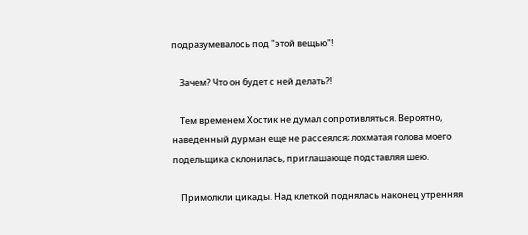подразумевалось под "этой вещью"!

    Зачем? Что он будет с ней делать?!

    Тем временем Хостик не думал сопротивляться. Вероятно, наведенный дурман еще не рассеялся; лохматая голова моего подельщика склонилась, приглашающе подставляя шею.

    Примолкли цикады. Над клеткой поднялась наконец утренняя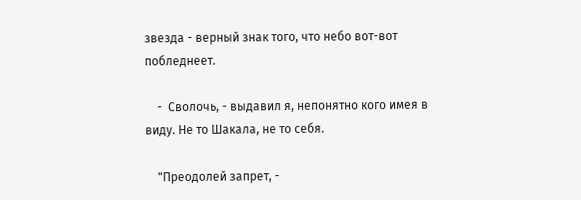звезда - верный знак того, что небо вот-вот побледнеет.

    -  Сволочь, - выдавил я, непонятно кого имея в виду. Не то Шакала, не то себя.

    "Преодолей запрет, -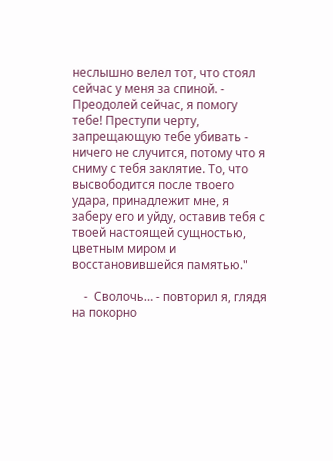неслышно велел тот, что стоял сейчас у меня за спиной. - Преодолей сейчас, я помогу тебе! Преступи черту, запрещающую тебе убивать - ничего не случится, потому что я сниму с тебя заклятие. То, что высвободится после твоего удара, принадлежит мне, я заберу его и уйду, оставив тебя с твоей настоящей сущностью, цветным миром и восстановившейся памятью."

    -  Сволочь… - повторил я, глядя на покорно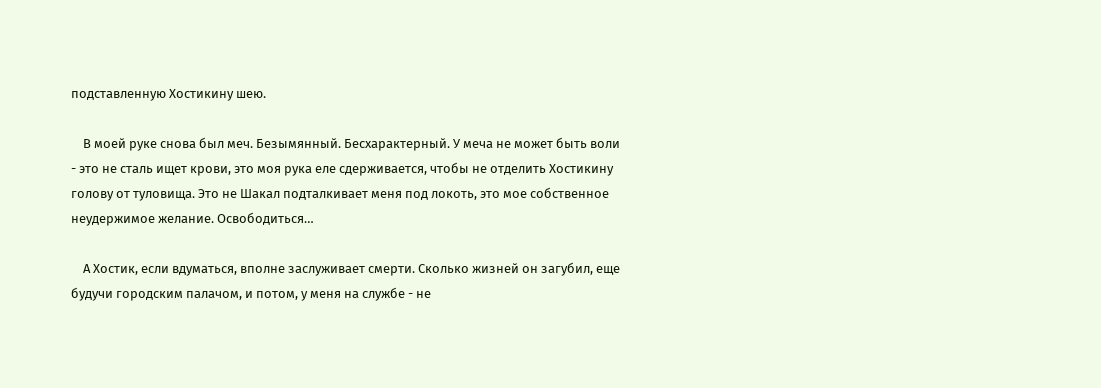подставленную Хостикину шею.

    В моей руке снова был меч. Безымянный. Бесхарактерный. У меча не может быть воли - это не сталь ищет крови, это моя рука еле сдерживается, чтобы не отделить Хостикину голову от туловища. Это не Шакал подталкивает меня под локоть, это мое собственное неудержимое желание. Освободиться…

    А Хостик, если вдуматься, вполне заслуживает смерти. Сколько жизней он загубил, еще будучи городским палачом, и потом, у меня на службе - не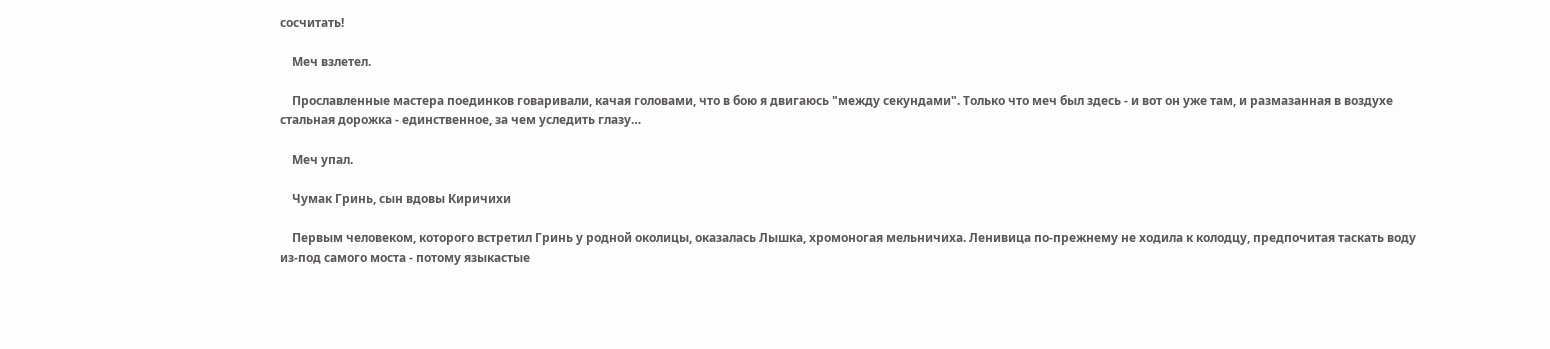сосчитать!

    Меч взлетел.

    Прославленные мастера поединков говаривали, качая головами, что в бою я двигаюсь "между секундами". Только что меч был здесь - и вот он уже там, и размазанная в воздухе стальная дорожка - единственное, за чем уследить глазу…

    Меч упал.

    Чумак Гринь, сын вдовы Киричихи

    Первым человеком, которого встретил Гринь у родной околицы, оказалась Лышка, хромоногая мельничиха. Ленивица по-прежнему не ходила к колодцу, предпочитая таскать воду из-под самого моста - потому языкастые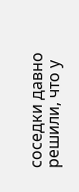соседки давно решили, что у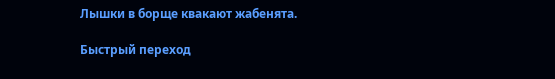Лышки в борще квакают жабенята.

Быстрый переход